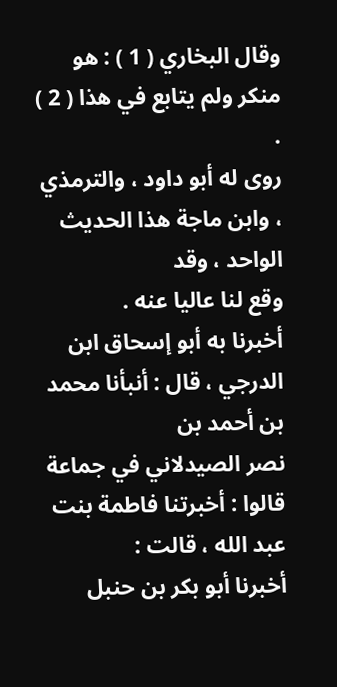وقال البخاري ( 1 ) : هو منكر ولم يتابع في هذا ( 2 ) .
روى له أبو داود ، والترمذي ، وابن ماجة هذا الحديث الواحد ، وقد
وقع لنا عاليا عنه .
أخبرنا به أبو إسحاق ابن الدرجي ، قال : أنبأنا محمد بن أحمد بن
نصر الصيدلاني في جماعة قالوا : أخبرتنا فاطمة بنت عبد الله ، قالت :
أخبرنا أبو بكر بن حنبل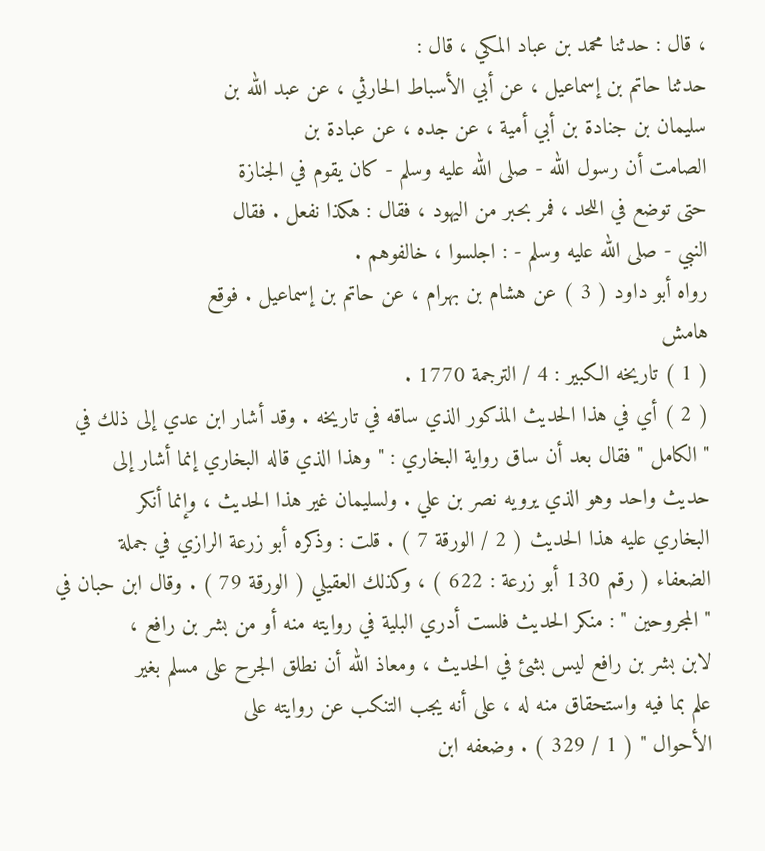، قال : حدثنا محمد بن عباد المكي ، قال :
حدثنا حاتم بن إسماعيل ، عن أبي الأسباط الحارثي ، عن عبد الله بن
سليمان بن جنادة بن أبي أمية ، عن جده ، عن عبادة بن
الصامت أن رسول الله - صلى الله عليه وسلم - كان يقوم في الجنازة
حتى توضع في اللحد ، فمر بحبر من اليهود ، فقال : هكذا نفعل . فقال
النبي - صلى الله عليه وسلم - : اجلسوا ، خالفوهم .
رواه أبو داود ( 3 ) عن هشام بن بهرام ، عن حاتم بن إسماعيل . فوقع
هامش
( 1 ) تاريخه الكبير : 4 / الترجمة 1770 .
( 2 ) أي في هذا الحديث المذكور الذي ساقه في تاريخه . وقد أشار ابن عدي إلى ذلك في
" الكامل " فقال بعد أن ساق رواية البخاري : " وهذا الذي قاله البخاري إنما أشار إلى
حديث واحد وهو الذي يرويه نصر بن علي . ولسليمان غير هذا الحديث ، وإنما أنكر
البخاري عليه هذا الحديث ( 2 / الورقة 7 ) . قلت : وذكره أبو زرعة الرازي في جملة
الضعفاء ( رقم 130 أبو زرعة : 622 ) ، وكذلك العقيلي ( الورقة 79 ) . وقال ابن حبان في
" المجروحين " : منكر الحديث فلست أدري البلية في روايته منه أو من بشر بن رافع ،
لابن بشر بن رافع ليس بشئ في الحديث ، ومعاذ الله أن نطلق الجرح على مسلم بغير
علم بما فيه واستحقاق منه له ، على أنه يجب التنكب عن روايته على
الأحوال " ( 1 / 329 ) . وضعفه ابن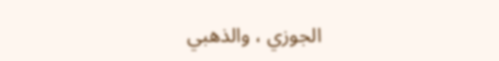الجوزي ، والذهبي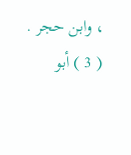، وابن حجر .
( 3 ) أبو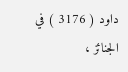داود ( 3176 ) في الجنائز ،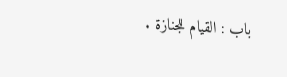باب : القيام للجنازة .